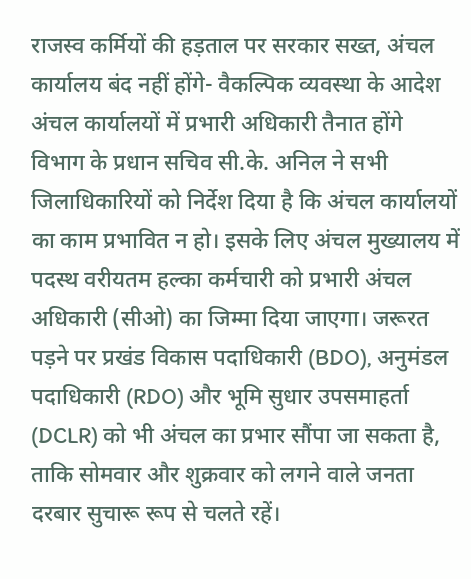राजस्व कर्मियों की हड़ताल पर सरकार सख्त, अंचल कार्यालय बंद नहीं होंगे- वैकल्पिक व्यवस्था के आदेश
अंचल कार्यालयों में प्रभारी अधिकारी तैनात होंगे
विभाग के प्रधान सचिव सी.के. अनिल ने सभी जिलाधिकारियों को निर्देश दिया है कि अंचल कार्यालयों का काम प्रभावित न हो। इसके लिए अंचल मुख्यालय में पदस्थ वरीयतम हल्का कर्मचारी को प्रभारी अंचल अधिकारी (सीओ) का जिम्मा दिया जाएगा। जरूरत पड़ने पर प्रखंड विकास पदाधिकारी (BDO), अनुमंडल पदाधिकारी (RDO) और भूमि सुधार उपसमाहर्ता (DCLR) को भी अंचल का प्रभार सौंपा जा सकता है, ताकि सोमवार और शुक्रवार को लगने वाले जनता दरबार सुचारू रूप से चलते रहें।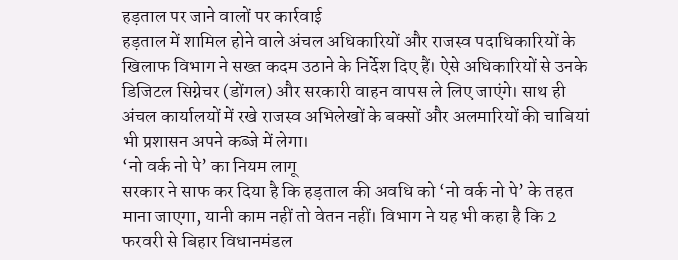हड़ताल पर जाने वालों पर कार्रवाई
हड़ताल में शामिल होने वाले अंचल अधिकारियों और राजस्व पदाधिकारियों के खिलाफ विभाग ने सख्त कदम उठाने के निर्देश दिए हैं। ऐसे अधिकारियों से उनके डिजिटल सिग्नेचर (डोंगल) और सरकारी वाहन वापस ले लिए जाएंगे। साथ ही अंचल कार्यालयों में रखे राजस्व अभिलेखों के बक्सों और अलमारियों की चाबियां भी प्रशासन अपने कब्जे में लेगा।
‘नो वर्क नो पे’ का नियम लागू
सरकार ने साफ कर दिया है कि हड़ताल की अवधि को ‘नो वर्क नो पे’ के तहत माना जाएगा, यानी काम नहीं तो वेतन नहीं। विभाग ने यह भी कहा है कि 2 फरवरी से बिहार विधानमंडल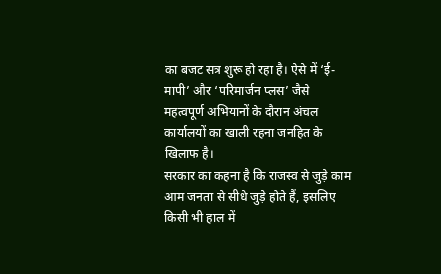का बजट सत्र शुरू हो रहा है। ऐसे में ‘ई-मापी’ और ‘परिमार्जन प्लस’ जैसे महत्वपूर्ण अभियानों के दौरान अंचल कार्यालयों का खाली रहना जनहित के खिलाफ है।
सरकार का कहना है कि राजस्व से जुड़े काम आम जनता से सीधे जुड़े होते हैं, इसलिए किसी भी हाल में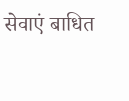सेवाएं बाधित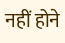नहीं होने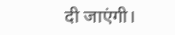दी जाएंगी।